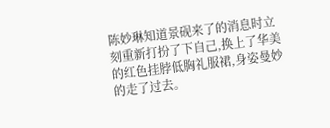陈妙琳知道景砚来了的消息时立刻重新打扮了下自己,换上了华美的红色挂脖低胸礼服裙,身姿曼妙的走了过去。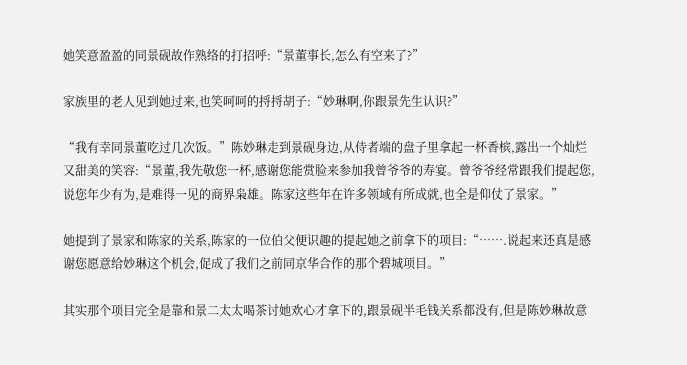她笑意盈盈的同景砚故作熟络的打招呼:“景董事长,怎么有空来了?”

家族里的老人见到她过来,也笑呵呵的捋捋胡子:“妙琳啊,你跟景先生认识?”

“我有幸同景董吃过几次饭。”陈妙琳走到景砚身边,从侍者端的盘子里拿起一杯香槟,露出一个灿烂又甜美的笑容:“景董,我先敬您一杯,感谢您能赏脸来参加我曾爷爷的寿宴。曾爷爷经常跟我们提起您,说您年少有为,是难得一见的商界枭雄。陈家这些年在许多领域有所成就,也全是仰仗了景家。”

她提到了景家和陈家的关系,陈家的一位伯父便识趣的提起她之前拿下的项目:“…….说起来还真是感谢您愿意给妙琳这个机会,促成了我们之前同京华合作的那个碧城项目。”

其实那个项目完全是靠和景二太太喝茶讨她欢心才拿下的,跟景砚半毛钱关系都没有,但是陈妙琳故意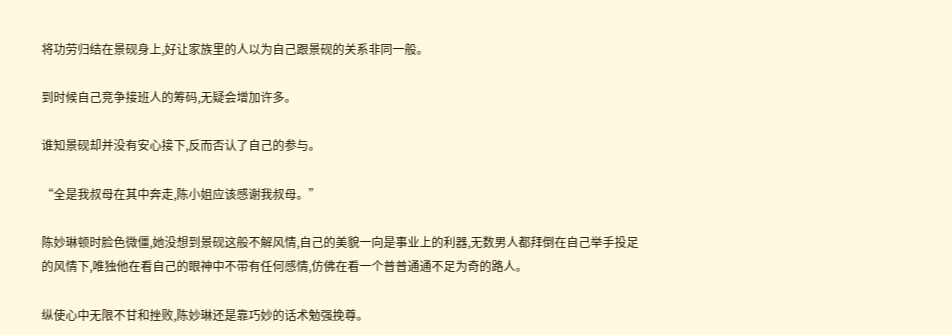将功劳归结在景砚身上,好让家族里的人以为自己跟景砚的关系非同一般。

到时候自己竞争接班人的筹码,无疑会增加许多。

谁知景砚却并没有安心接下,反而否认了自己的参与。

“全是我叔母在其中奔走,陈小姐应该感谢我叔母。”

陈妙琳顿时脸色微僵,她没想到景砚这般不解风情,自己的美貌一向是事业上的利器,无数男人都拜倒在自己举手投足的风情下,唯独他在看自己的眼神中不带有任何感情,仿佛在看一个普普通通不足为奇的路人。

纵使心中无限不甘和挫败,陈妙琳还是靠巧妙的话术勉强挽尊。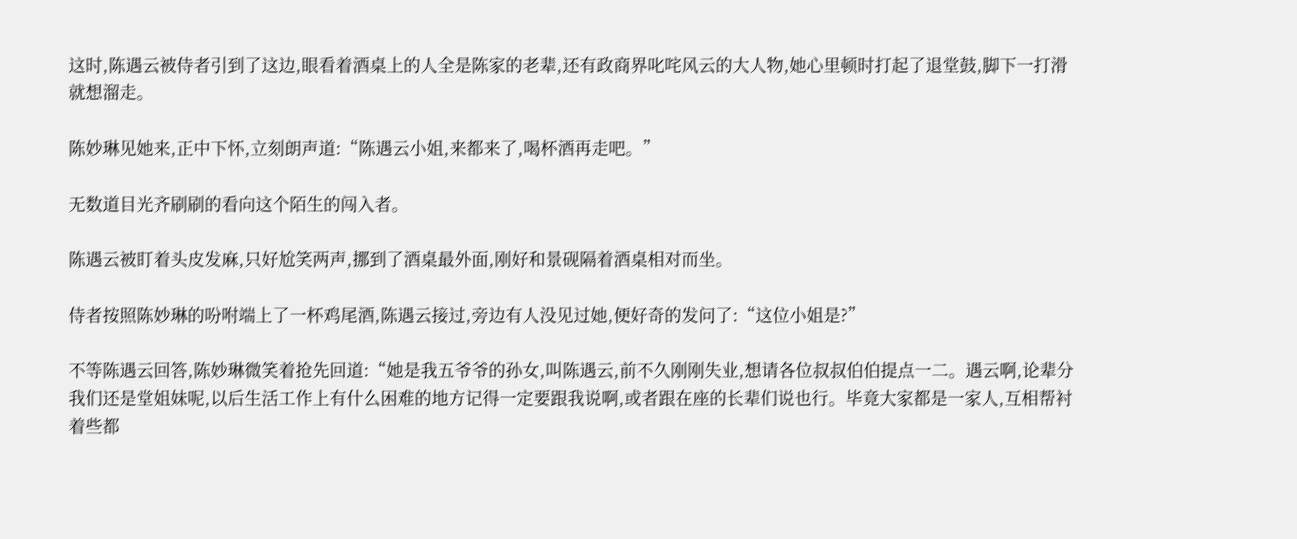这时,陈遇云被侍者引到了这边,眼看着酒桌上的人全是陈家的老辈,还有政商界叱咤风云的大人物,她心里顿时打起了退堂鼓,脚下一打滑就想溜走。

陈妙琳见她来,正中下怀,立刻朗声道:“陈遇云小姐,来都来了,喝杯酒再走吧。”

无数道目光齐刷刷的看向这个陌生的闯入者。

陈遇云被盯着头皮发麻,只好尬笑两声,挪到了酒桌最外面,刚好和景砚隔着酒桌相对而坐。

侍者按照陈妙琳的吩咐端上了一杯鸡尾酒,陈遇云接过,旁边有人没见过她,便好奇的发问了:“这位小姐是?”

不等陈遇云回答,陈妙琳微笑着抢先回道:“她是我五爷爷的孙女,叫陈遇云,前不久刚刚失业,想请各位叔叔伯伯提点一二。遇云啊,论辈分我们还是堂姐妹呢,以后生活工作上有什么困难的地方记得一定要跟我说啊,或者跟在座的长辈们说也行。毕竟大家都是一家人,互相帮衬着些都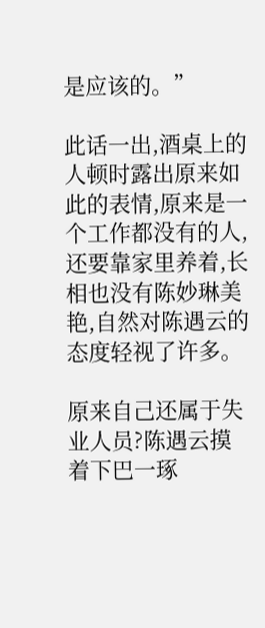是应该的。”

此话一出,酒桌上的人顿时露出原来如此的表情,原来是一个工作都没有的人,还要靠家里养着,长相也没有陈妙琳美艳,自然对陈遇云的态度轻视了许多。

原来自己还属于失业人员?陈遇云摸着下巴一琢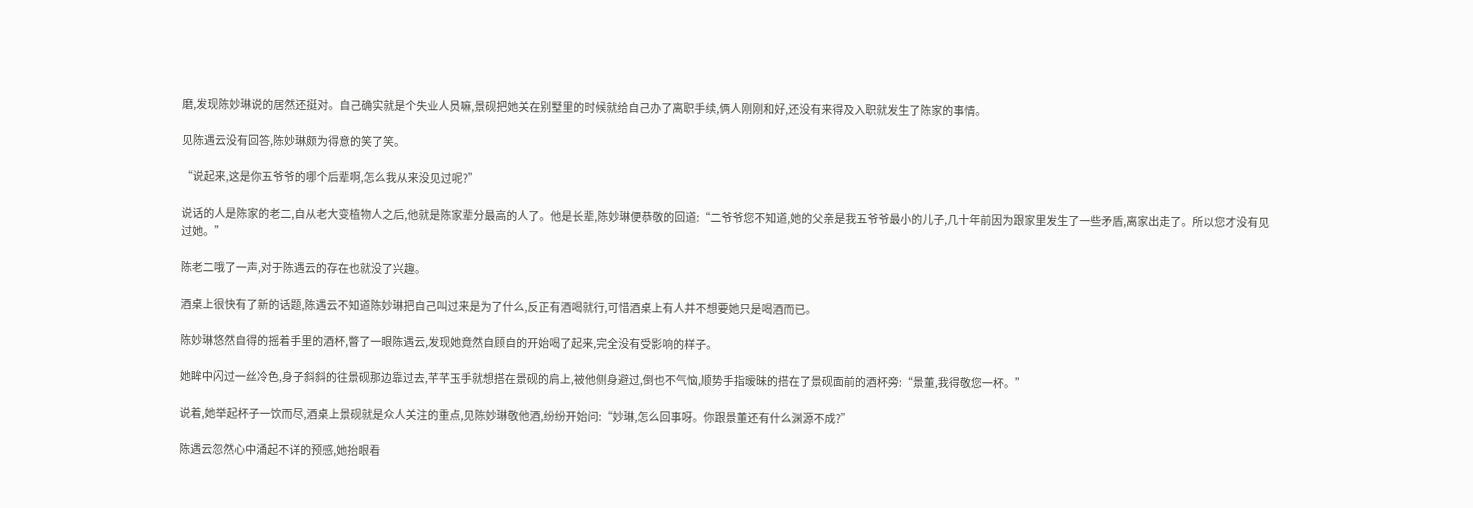磨,发现陈妙琳说的居然还挺对。自己确实就是个失业人员嘛,景砚把她关在别墅里的时候就给自己办了离职手续,俩人刚刚和好,还没有来得及入职就发生了陈家的事情。

见陈遇云没有回答,陈妙琳颇为得意的笑了笑。

“说起来,这是你五爷爷的哪个后辈啊,怎么我从来没见过呢?”

说话的人是陈家的老二,自从老大变植物人之后,他就是陈家辈分最高的人了。他是长辈,陈妙琳便恭敬的回道:“二爷爷您不知道,她的父亲是我五爷爷最小的儿子,几十年前因为跟家里发生了一些矛盾,离家出走了。所以您才没有见过她。”

陈老二哦了一声,对于陈遇云的存在也就没了兴趣。

酒桌上很快有了新的话题,陈遇云不知道陈妙琳把自己叫过来是为了什么,反正有酒喝就行,可惜酒桌上有人并不想要她只是喝酒而已。

陈妙琳悠然自得的摇着手里的酒杯,瞥了一眼陈遇云,发现她竟然自顾自的开始喝了起来,完全没有受影响的样子。

她眸中闪过一丝冷色,身子斜斜的往景砚那边靠过去,芊芊玉手就想搭在景砚的肩上,被他侧身避过,倒也不气恼,顺势手指暧昧的搭在了景砚面前的酒杯旁:“景董,我得敬您一杯。”

说着,她举起杯子一饮而尽,酒桌上景砚就是众人关注的重点,见陈妙琳敬他酒,纷纷开始问:“妙琳,怎么回事呀。你跟景董还有什么渊源不成?”

陈遇云忽然心中涌起不详的预感,她抬眼看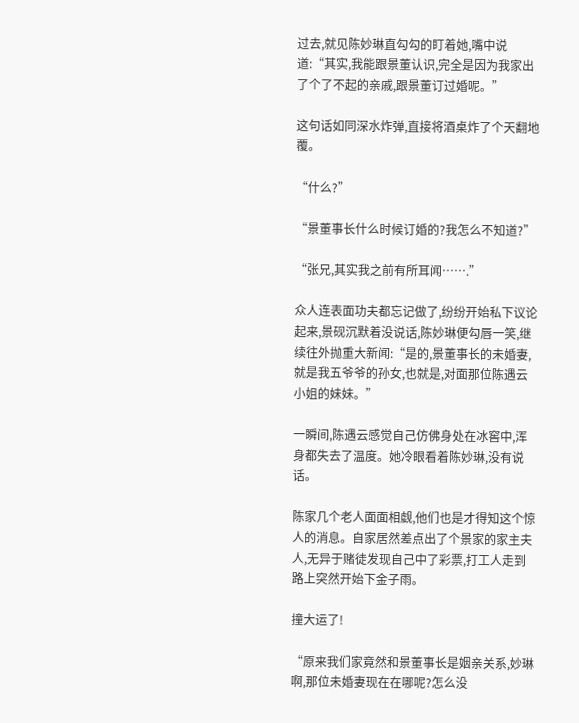过去,就见陈妙琳直勾勾的盯着她,嘴中说道:“其实,我能跟景董认识,完全是因为我家出了个了不起的亲戚,跟景董订过婚呢。”

这句话如同深水炸弹,直接将酒桌炸了个天翻地覆。

“什么?”

“景董事长什么时候订婚的?我怎么不知道?”

“张兄,其实我之前有所耳闻…….”

众人连表面功夫都忘记做了,纷纷开始私下议论起来,景砚沉默着没说话,陈妙琳便勾唇一笑,继续往外抛重大新闻:“是的,景董事长的未婚妻,就是我五爷爷的孙女,也就是,对面那位陈遇云小姐的妹妹。”

一瞬间,陈遇云感觉自己仿佛身处在冰窖中,浑身都失去了温度。她冷眼看着陈妙琳,没有说话。

陈家几个老人面面相觑,他们也是才得知这个惊人的消息。自家居然差点出了个景家的家主夫人,无异于赌徒发现自己中了彩票,打工人走到路上突然开始下金子雨。

撞大运了!

“原来我们家竟然和景董事长是姻亲关系,妙琳啊,那位未婚妻现在在哪呢?怎么没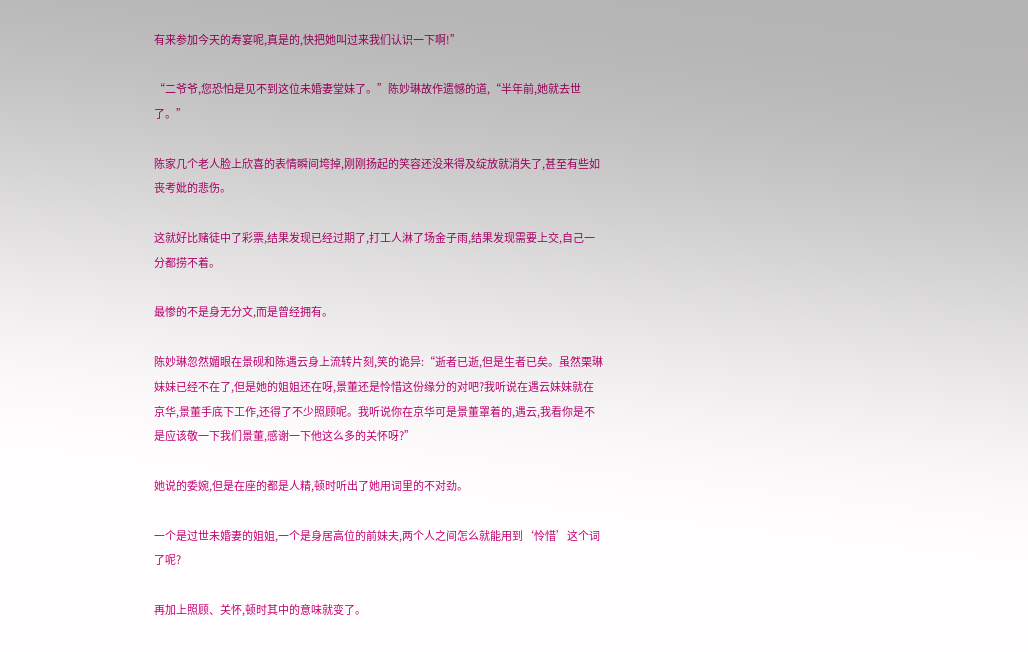有来参加今天的寿宴呢,真是的,快把她叫过来我们认识一下啊!”

“二爷爷,您恐怕是见不到这位未婚妻堂妹了。”陈妙琳故作遗憾的道,“半年前,她就去世了。”

陈家几个老人脸上欣喜的表情瞬间垮掉,刚刚扬起的笑容还没来得及绽放就消失了,甚至有些如丧考妣的悲伤。

这就好比赌徒中了彩票,结果发现已经过期了,打工人淋了场金子雨,结果发现需要上交,自己一分都捞不着。

最惨的不是身无分文,而是曾经拥有。

陈妙琳忽然媚眼在景砚和陈遇云身上流转片刻,笑的诡异:“逝者已逝,但是生者已矣。虽然栗琳妹妹已经不在了,但是她的姐姐还在呀,景董还是怜惜这份缘分的对吧?我听说在遇云妹妹就在京华,景董手底下工作,还得了不少照顾呢。我听说你在京华可是景董罩着的,遇云,我看你是不是应该敬一下我们景董,感谢一下他这么多的关怀呀?”

她说的委婉,但是在座的都是人精,顿时听出了她用词里的不对劲。

一个是过世未婚妻的姐姐,一个是身居高位的前妹夫,两个人之间怎么就能用到‘怜惜’这个词了呢?

再加上照顾、关怀,顿时其中的意味就变了。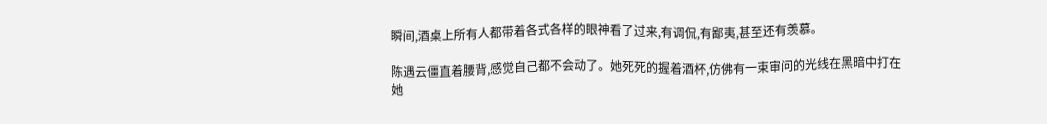瞬间,酒桌上所有人都带着各式各样的眼神看了过来,有调侃,有鄙夷,甚至还有羡慕。

陈遇云僵直着腰背,感觉自己都不会动了。她死死的握着酒杯,仿佛有一束审问的光线在黑暗中打在她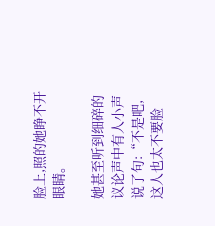脸上,照的她睁不开眼睛。

她甚至听到细碎的议论声中有人小声说了句:“不是吧,这人也太不要脸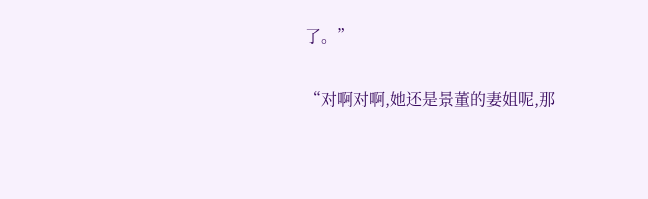了。”

“对啊对啊,她还是景董的妻姐呢,那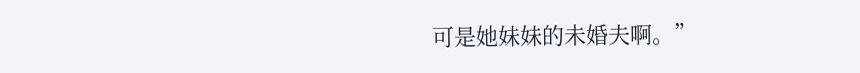可是她妹妹的未婚夫啊。”